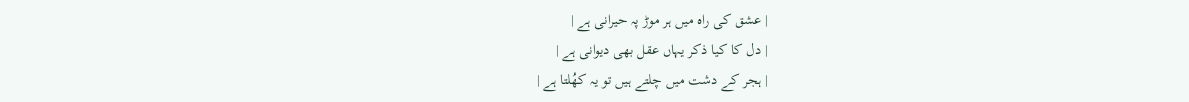| عشق کی راہ میں ہر موڑ پہ حیرانی ہے |
| دل کا کیا ذکر یہاں عقل بھی دیوانی ہے |
| ہجر کے دشت میں چلتے ہیں تو یہ کھُلتا ہے |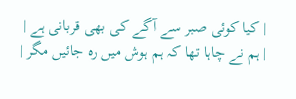| کیا کوئی صبر سے آگے کی بھی قربانی ہے |
| ہم نے چاہا تھا کہ ہم ہوش میں رہ جائیں مگر |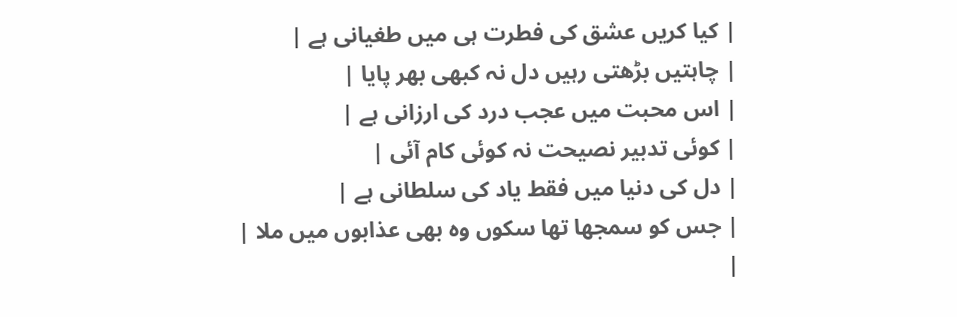| کیا کریں عشق کی فطرت ہی میں طغیانی ہے |
| چاہتیں بڑھتی رہیں دل نہ کبھی بھر پایا |
| اس محبت میں عجب درد کی ارزانی ہے |
| کوئی تدبیر نصیحت نہ کوئی کام آئی |
| دل کی دنیا میں فقط یاد کی سلطانی ہے |
| جس کو سمجھا تھا سکوں وہ بھی عذابوں میں ملا |
|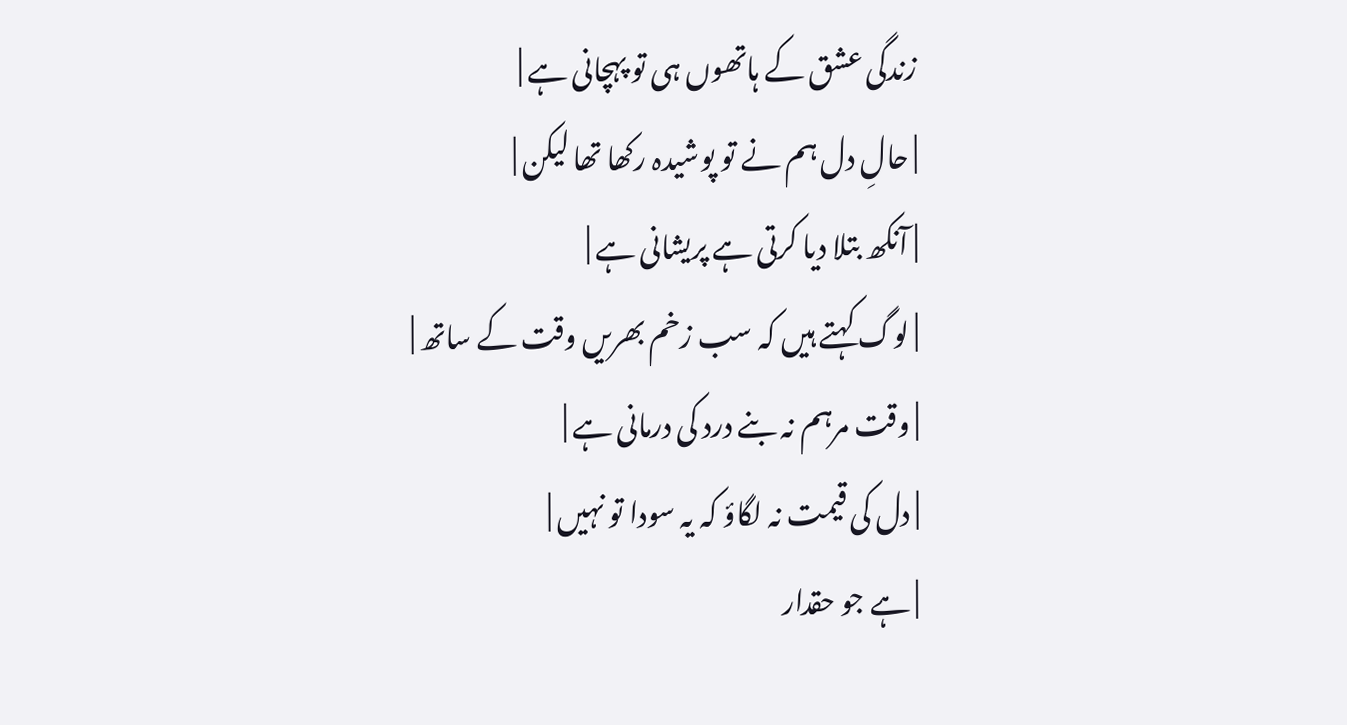زندگی عشق کے ہاتھوں ہی تو پہچانی ہے |
| حالِ دل ہم نے تو پوشیدہ رکھا تھا لیکن |
| آنکھ بتلا دیا کرتی ہے پریشانی ہے |
| لوگ کہتے ہیں کہ سب زخم بھریں وقت کے ساتھ |
| وقت مرہم نہ بنے درد کی درمانی ہے |
| دل کی قیمت نہ لگاؤ کہ یہ سودا تو نہیں |
| ہے جو حقدار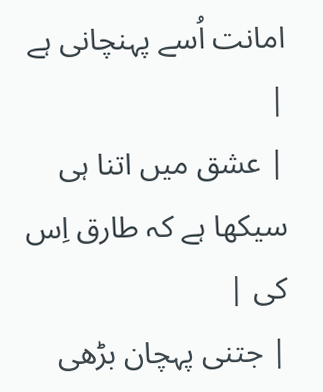امانت اُسے پہنچانی ہے |
| عشق میں اتنا ہی سیکھا ہے کہ طارق اِس کی |
| جتنی پہچان بڑھی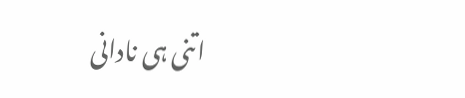اتنی ہی نادانی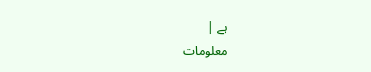ہے |
معلومات